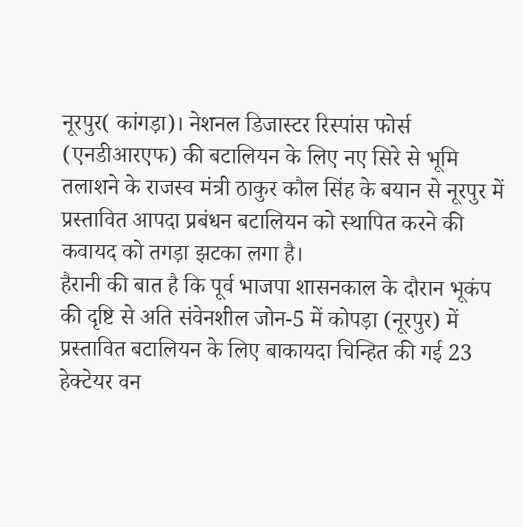नूरपुर( कांगड़ा)। नेशनल डिजास्टर रिस्पांस फोर्स (एनडीआरएफ) की बटालियन के लिए नए सिरे से भूमि तलाशने के राजस्व मंत्री ठाकुर कौल सिंह के बयान से नूरपुर में प्रस्तावित आपदा प्रबंधन बटालियन को स्थापित करने की कवायद को तगड़ा झटका लगा है।
हैरानी की बात है कि पूर्व भाजपा शासनकाल के दौरान भूकंप की दृष्टि से अति संवेनशील जोन-5 में कोपड़ा (नूरपुर) में प्रस्तावित बटालियन के लिए बाकायदा चिन्हित की गई 23 हेक्टेयर वन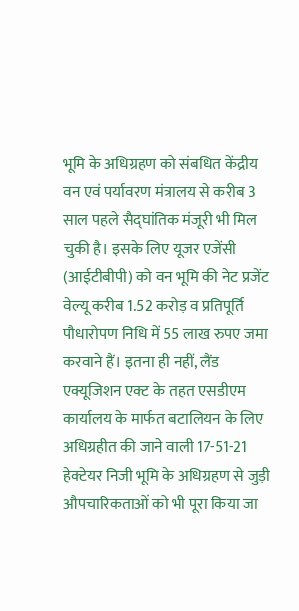भूमि के अधिग्रहण को संबधित केंद्रीय वन एवं पर्यावरण मंत्रालय से करीब 3 साल पहले सैद्घांतिक मंजूरी भी मिल चुकी है। इसके लिए यूजर एजेंसी (आईटीबीपी) को वन भूमि की नेट प्रजेंट वेल्यू करीब 1.52 करोड़ व प्रतिपूर्ति पौधारोपण निधि में 55 लाख रुपए जमा करवाने हैं। इतना ही नहीं, लैंड एक्यूजिशन एक्ट के तहत एसडीएम कार्यालय के मार्फत बटालियन के लिए अधिग्रहीत की जाने वाली 17-51-21 हेक्टेयर निजी भूमि के अधिग्रहण से जुड़ी औपचारिकताओं को भी पूरा किया जा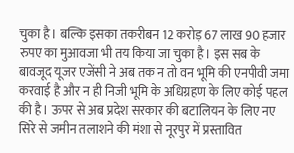चुका है। बल्कि इसका तकरीबन 12 करोड़ 67 लाख 90 हजार रुपए का मुआवजा भी तय किया जा चुका है। इस सब के बावजूद यूजर एजेंसी ने अब तक न तो वन भूमि की एनपीवी जमा करवाई है और न ही निजी भूमि के अधिग्रहण के लिए कोई पहल की है। ऊपर से अब प्रदेश सरकार की बटालियन के लिए नए सिरे से जमीन तलाशने की मंशा से नूरपुर में प्रस्तावित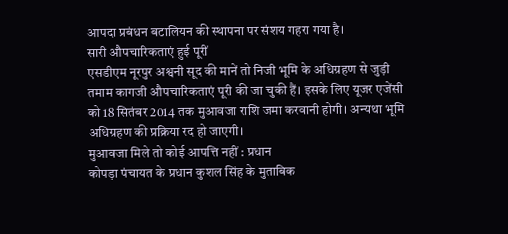आपदा प्रबंधन बटालियन की स्थापना पर संशय गहरा गया है।
सारी औपचारिकताएं हुई पूरीं
एसडीएम नूरपुर अश्वनी सूद की मानें तो निजी भूमि के अधिग्रहण से जुड़ी तमाम कागजी औपचारिकताएं पूरी की जा चुकी हैं। इसके लिए यूजर एजेंसी को 18 सितंबर 2014 तक मुआवजा राशि जमा करवानी होगी। अन्यथा भूमि अधिग्रहण की प्रक्रिया रद हो जाएगी।
मुआवजा मिले तो कोई आपत्ति नहीं : प्रधान
कोपड़ा पंचायत के प्रधान कुशल सिंह के मुताबिक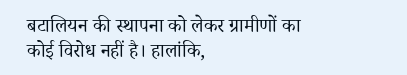बटालियन की स्थापना को लेकर ग्रामीणों का कोई विरोध नहीं है। हालांकि,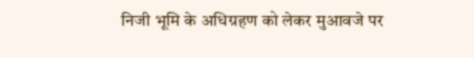निजी भूमि के अधिग्रहण को लेकर मुआवजे पर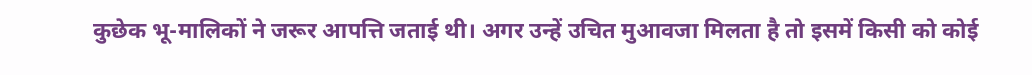कुछेक भू-मालिकों ने जरूर आपत्ति जताई थी। अगर उन्हें उचित मुआवजा मिलता है तो इसमें किसी को कोई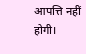आपत्ति नहीं होगी।